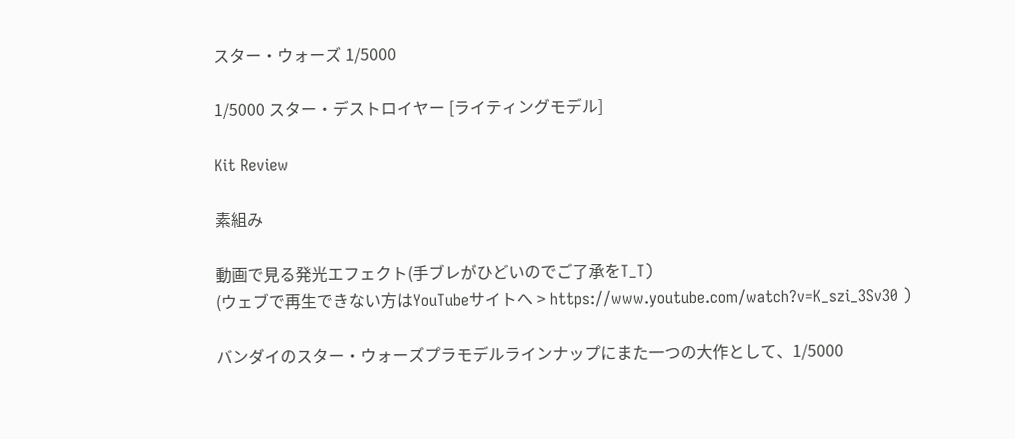スター・ウォーズ 1/5000

1/5000 スター・デストロイヤー [ライティングモデル]

Kit Review

素組み

動画で見る発光エフェクト(手ブレがひどいのでご了承をT_T)
(ウェブで再生できない方はYouTubeサイトへ > https://www.youtube.com/watch?v=K_szi_3Sv30 )

バンダイのスター・ウォーズプラモデルラインナップにまた一つの大作として、1/5000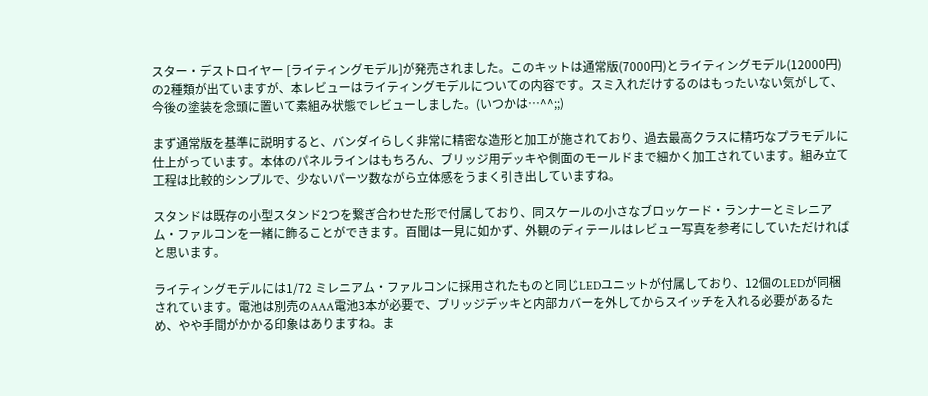スター・デストロイヤー [ライティングモデル]が発売されました。このキットは通常版(7000円)とライティングモデル(12000円)の2種類が出ていますが、本レビューはライティングモデルについての内容です。スミ入れだけするのはもったいない気がして、今後の塗装を念頭に置いて素組み状態でレビューしました。(いつかは…^^;;)

まず通常版を基準に説明すると、バンダイらしく非常に精密な造形と加工が施されており、過去最高クラスに精巧なプラモデルに仕上がっています。本体のパネルラインはもちろん、ブリッジ用デッキや側面のモールドまで細かく加工されています。組み立て工程は比較的シンプルで、少ないパーツ数ながら立体感をうまく引き出していますね。

スタンドは既存の小型スタンド2つを繋ぎ合わせた形で付属しており、同スケールの小さなブロッケード・ランナーとミレニアム・ファルコンを一緒に飾ることができます。百聞は一見に如かず、外観のディテールはレビュー写真を参考にしていただければと思います。

ライティングモデルには1/72 ミレニアム・ファルコンに採用されたものと同じLEDユニットが付属しており、12個のLEDが同梱されています。電池は別売のAAA電池3本が必要で、ブリッジデッキと内部カバーを外してからスイッチを入れる必要があるため、やや手間がかかる印象はありますね。ま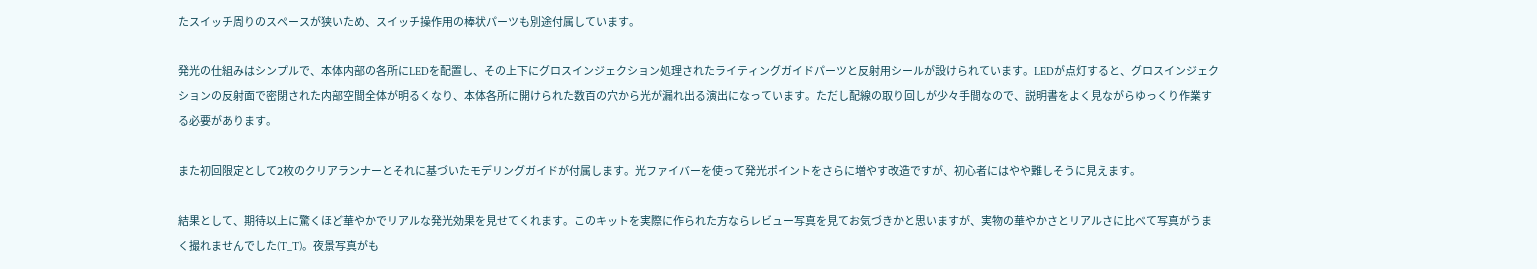たスイッチ周りのスペースが狭いため、スイッチ操作用の棒状パーツも別途付属しています。

発光の仕組みはシンプルで、本体内部の各所にLEDを配置し、その上下にグロスインジェクション処理されたライティングガイドパーツと反射用シールが設けられています。LEDが点灯すると、グロスインジェクションの反射面で密閉された内部空間全体が明るくなり、本体各所に開けられた数百の穴から光が漏れ出る演出になっています。ただし配線の取り回しが少々手間なので、説明書をよく見ながらゆっくり作業する必要があります。

また初回限定として2枚のクリアランナーとそれに基づいたモデリングガイドが付属します。光ファイバーを使って発光ポイントをさらに増やす改造ですが、初心者にはやや難しそうに見えます。

結果として、期待以上に驚くほど華やかでリアルな発光効果を見せてくれます。このキットを実際に作られた方ならレビュー写真を見てお気づきかと思いますが、実物の華やかさとリアルさに比べて写真がうまく撮れませんでした(T_T)。夜景写真がも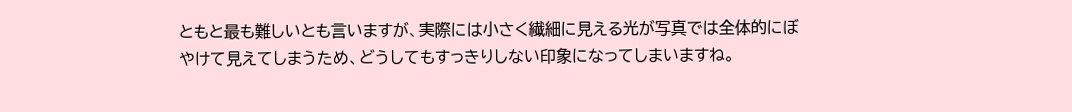ともと最も難しいとも言いますが、実際には小さく繊細に見える光が写真では全体的にぼやけて見えてしまうため、どうしてもすっきりしない印象になってしまいますね。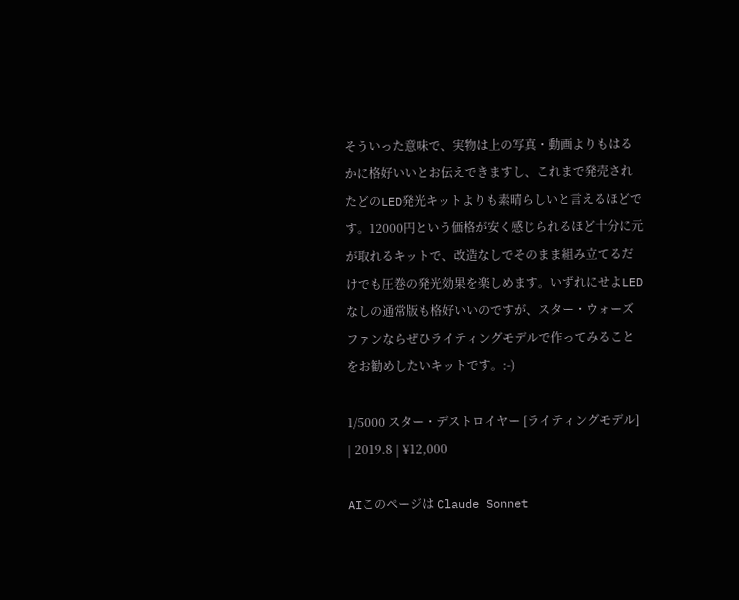そういった意味で、実物は上の写真・動画よりもはるかに格好いいとお伝えできますし、これまで発売されたどのLED発光キットよりも素晴らしいと言えるほどです。12000円という価格が安く感じられるほど十分に元が取れるキットで、改造なしでそのまま組み立てるだけでも圧巻の発光効果を楽しめます。いずれにせよLEDなしの通常版も格好いいのですが、スター・ウォーズファンならぜひライティングモデルで作ってみることをお勧めしたいキットです。:-)

1/5000 スター・デストロイヤー [ライティングモデル] | 2019.8 | ¥12,000

AIこのページは Claude Sonnet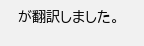が翻訳しました。